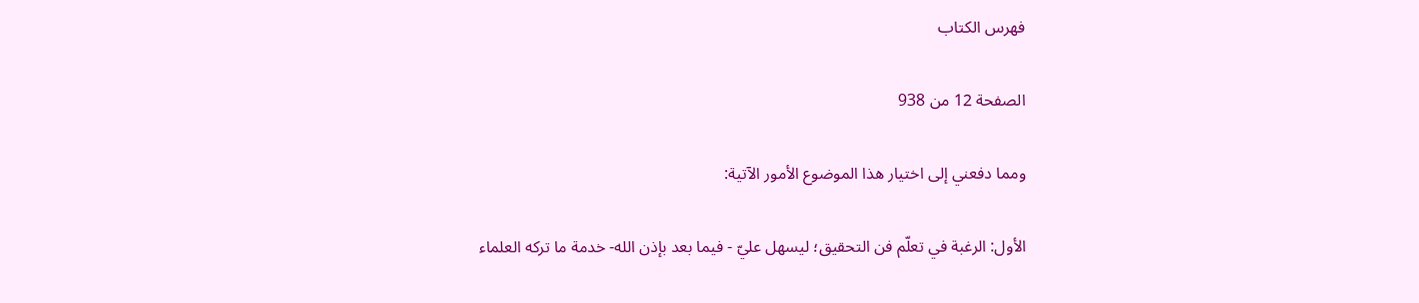فهرس الكتاب

الصفحة 12 من 938

ومما دفعني إلى اختيار هذا الموضوع الأمور الآتية:

الأول: الرغبة في تعلّم فن التحقيق؛ ليسهل عليّ - فيما بعد بإذن الله- خدمة ما تركه العلماء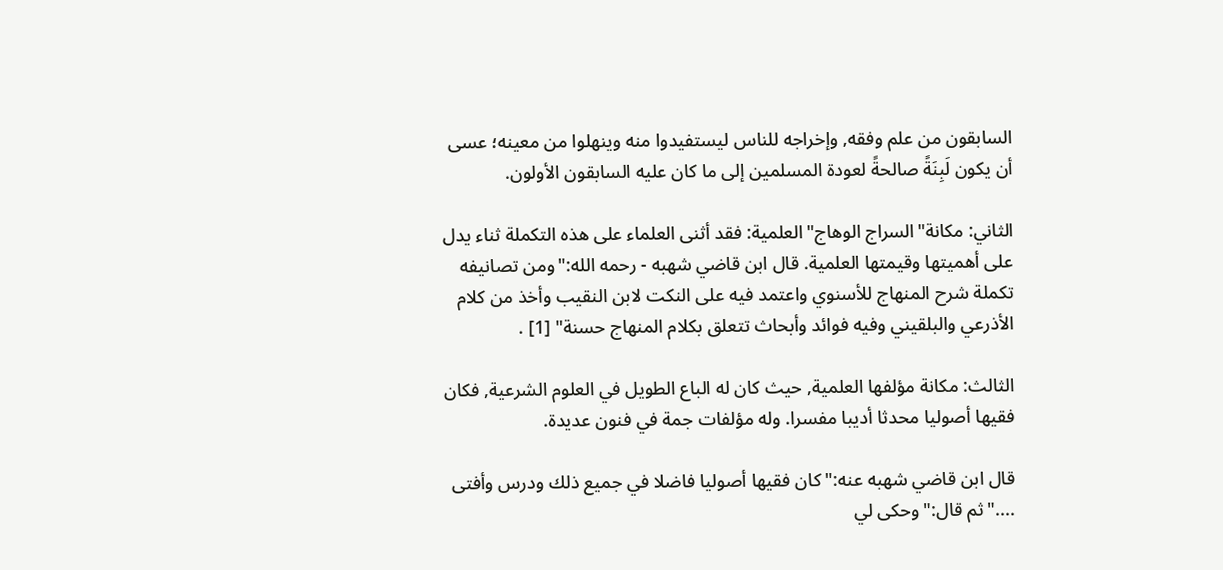السابقون من علم وفقه, وإخراجه للناس ليستفيدوا منه وينهلوا من معينه؛ عسى أن يكون لَبِنَةً صالحةً لعودة المسلمين إلى ما كان عليه السابقون الأولون.

الثاني: مكانة"السراج الوهاج"العلمية: فقد أثنى العلماء على هذه التكملة ثناء يدل على أهميتها وقيمتها العلمية. قال ابن قاضي شهبه - رحمه الله:"ومن تصانيفه تكملة شرح المنهاج للأسنوي واعتمد فيه على النكت لابن النقيب وأخذ من كلام الأذرعي والبلقيني وفيه فوائد وأبحاث تتعلق بكلام المنهاج حسنة" [1] .

الثالث: مكانة مؤلفها العلمية, حيث كان له الباع الطويل في العلوم الشرعية, فكان فقيها أصوليا محدثا أديبا مفسرا. وله مؤلفات جمة في فنون عديدة.

قال ابن قاضي شهبه عنه:"كان فقيها أصوليا فاضلا في جميع ذلك ودرس وأفتى ...."ثم قال:"وحكى لي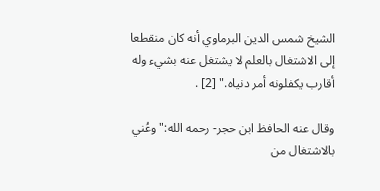الشيخ شمس الدين البرماوي أنه كان منقطعا إلى الاشتغال بالعلم لا يشتغل عنه بشيء وله أقارب يكفلونه أمر دنياه." [2] .

وقال عنه الحافظ ابن حجر- رحمه الله:"وعُني بالاشتغال من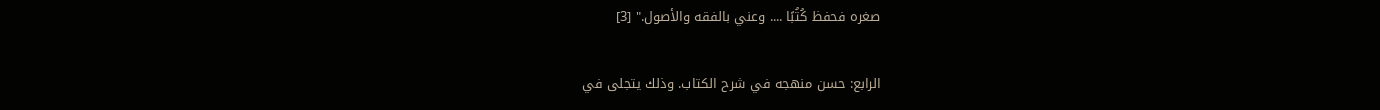صغره فحفظ كُتُبًا .... وعني بالفقه والأصول." [3]

الرابع: حسن منهجه في شرح الكتاب. وذلك يتجلى في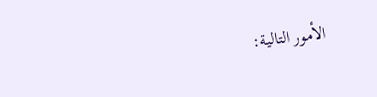الأمور التالية: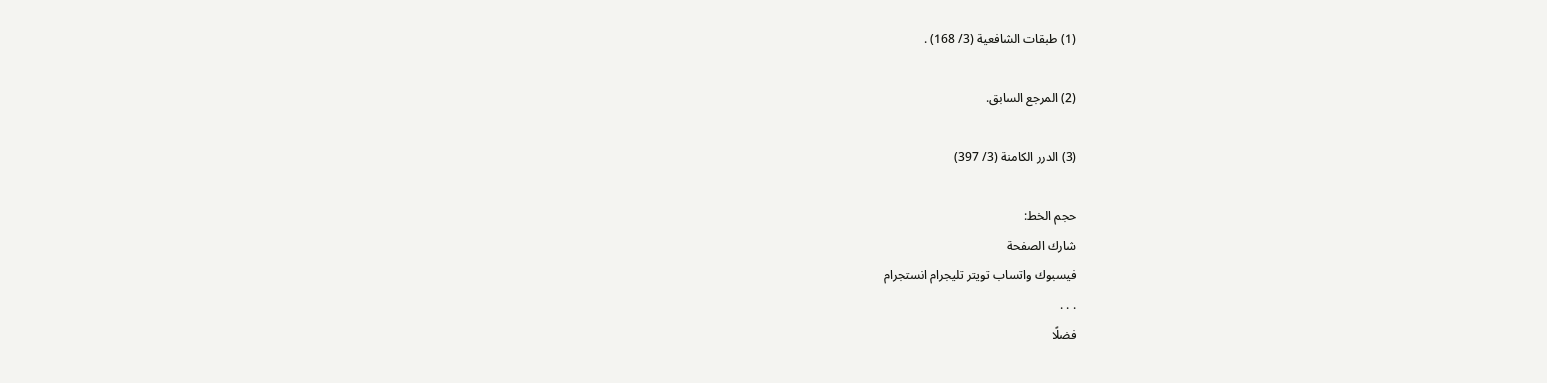(1) طبقات الشافعية (3/ 168) .

(2) المرجع السابق.

(3) الدرر الكامنة (3/ 397)

حجم الخط:
شارك الصفحة
فيسبوك واتساب تويتر تليجرام انستجرام
. . .
فضلًا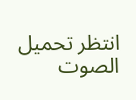انتظر تحميل الصوت